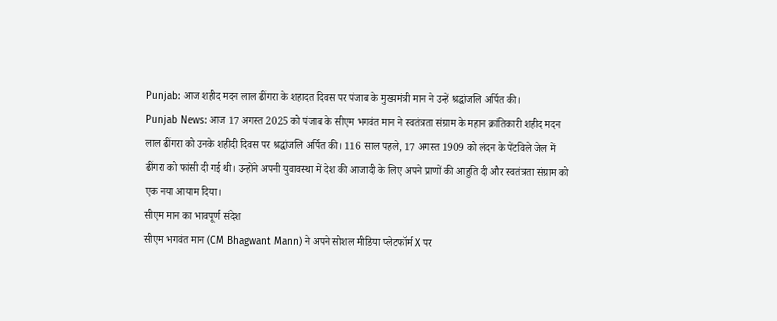Punjab: आज शहीद मदन लाल ढींगरा के शहादत दिवस पर पंजाब के मुख्यमंत्री मान ने उन्हें श्रद्धांजलि अर्पित की।
Punjab News: आज 17 अगस्त 2025 को पंजाब के सीएम भगवंत मान ने स्वतंत्रता संग्राम के महान क्रांतिकारी शहीद मदन लाल ढींगरा को उनके शहीदी दिवस पर श्रद्धांजलि अर्पित की। 116 साल पहले, 17 अगस्त 1909 को लंदन के पेंटविले जेल में ढींगरा को फांसी दी गई थी। उन्होंने अपनी युवावस्था में देश की आजादी के लिए अपने प्राणों की आहुति दी और स्वतंत्रता संग्राम को एक नया आयाम दिया।
सीएम मान का भावपूर्ण संदेश
सीएम भगवंत मान (CM Bhagwant Mann) ने अपने सोशल मीडिया प्लेटफॉर्म X पर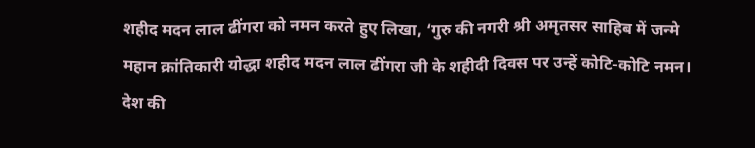शहीद मदन लाल ढींगरा को नमन करते हुए लिखा, ‘गुरु की नगरी श्री अमृतसर साहिब में जन्मे महान क्रांतिकारी योद्धा शहीद मदन लाल ढींगरा जी के शहीदी दिवस पर उन्हें कोटि-कोटि नमन। देश की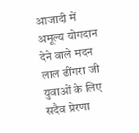आजादी में अमूल्य योगदान देने वाले मदन लाल ढींगरा जी युवाओं के लिए सदैव प्रेरणा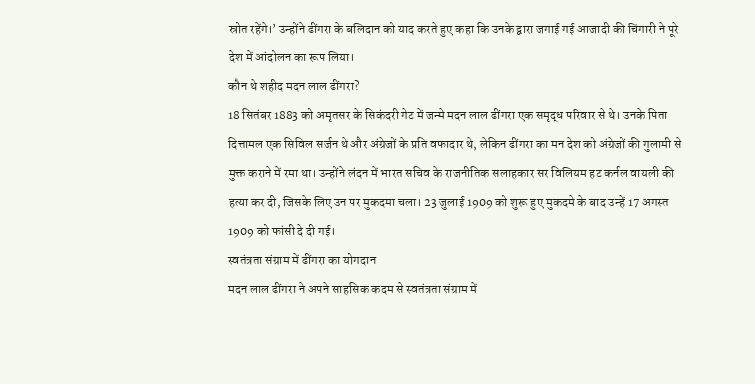स्रोत रहेंगे।’ उन्होंने ढींगरा के बलिदान को याद करते हुए कहा कि उनके द्वारा जगाई गई आजादी की चिंगारी ने पूरे देश में आंदोलन का रूप लिया।
कौन थे शहीद मदन लाल ढींगरा?
18 सितंबर 1883 को अमृतसर के सिकंदरी गेट में जन्मे मदन लाल ढींगरा एक समृद्ध परिवार से थे। उनके पिता दित्तामल एक सिविल सर्जन थे और अंग्रेजों के प्रति वफादार थे, लेकिन ढींगरा का मन देश को अंग्रेजों की गुलामी से मुक्त कराने में रमा था। उन्होंने लंदन में भारत सचिव के राजनीतिक सलाहकार सर विलियम हट कर्नल वायली की हत्या कर दी, जिसके लिए उन पर मुकदमा चला। 23 जुलाई 1909 को शुरू हुए मुकदमे के बाद उन्हें 17 अगस्त 1909 को फांसी दे दी गई।
स्वतंत्रता संग्राम में ढींगरा का योगदान
मदन लाल ढींगरा ने अपने साहसिक कदम से स्वतंत्रता संग्राम में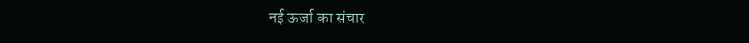नई ऊर्जा का संचार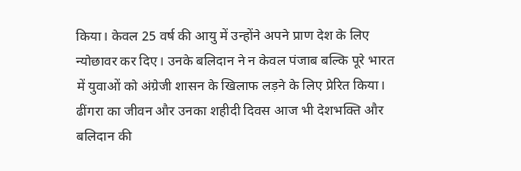किया। केवल 25 वर्ष की आयु में उन्होंने अपने प्राण देश के लिए न्योछावर कर दिए। उनके बलिदान ने न केवल पंजाब बल्कि पूरे भारत में युवाओं को अंग्रेजी शासन के खिलाफ लड़ने के लिए प्रेरित किया। ढींगरा का जीवन और उनका शहीदी दिवस आज भी देशभक्ति और बलिदान की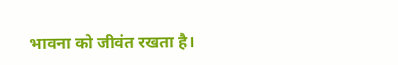भावना को जीवंत रखता है।